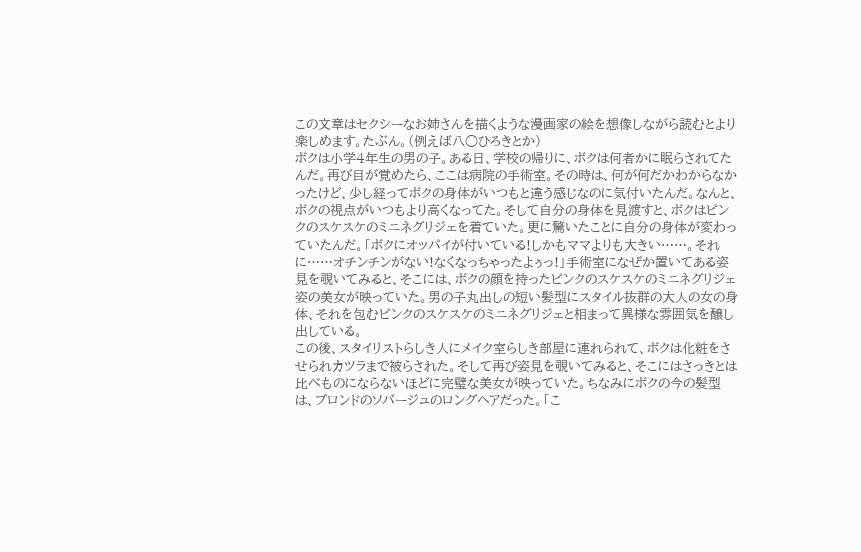この文章はセクシーなお姉さんを描くような漫画家の絵を想像しながら読むとより楽しめます。たぶん。(例えば八○ひろきとか)
ボクは小学4年生の男の子。ある日、学校の帰りに、ボクは何者かに眠らされてたんだ。再び目が覚めたら、ここは病院の手術室。その時は、何が何だかわからなかったけど、少し経ってボクの身体がいつもと違う感じなのに気付いたんだ。なんと、ボクの視点がいつもより高くなってた。そして自分の身体を見渡すと、ボクはピンクのスケスケのミニネグリジェを着ていた。更に驚いたことに自分の身体が変わっていたんだ。「ボクにオッパイが付いている!しかもママよりも大きい……。それに……オチンチンがない!なくなっちゃったよぅっ!」手術室になぜか置いてある姿見を覗いてみると、そこには、ボクの顔を持ったピンクのスケスケのミニネグリジェ姿の美女が映っていた。男の子丸出しの短い髪型にスタイル抜群の大人の女の身体、それを包むピンクのスケスケのミニネグリジェと相まって異様な雰囲気を醸し出している。
この後、スタイリストらしき人にメイク室らしき部屋に連れられて、ボクは化粧をさせられカツラまで被らされた。そして再び姿見を覗いてみると、そこにはさっきとは比べものにならないほどに完璧な美女が映っていた。ちなみにボクの今の髪型は、ブロンドのソバージュのロングヘアだった。「こ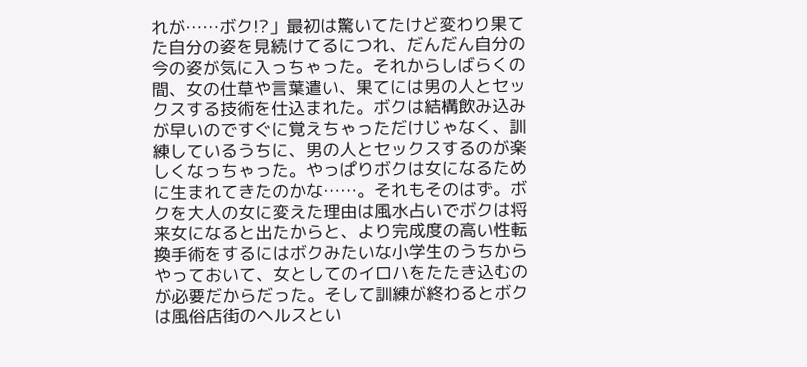れが……ボク!?」最初は驚いてたけど変わり果てた自分の姿を見続けてるにつれ、だんだん自分の今の姿が気に入っちゃった。それからしばらくの間、女の仕草や言葉遣い、果てには男の人とセックスする技術を仕込まれた。ボクは結構飲み込みが早いのですぐに覚えちゃっただけじゃなく、訓練しているうちに、男の人とセックスするのが楽しくなっちゃった。やっぱりボクは女になるために生まれてきたのかな……。それもそのはず。ボクを大人の女に変えた理由は風水占いでボクは将来女になると出たからと、より完成度の高い性転換手術をするにはボクみたいな小学生のうちからやっておいて、女としてのイロハをたたき込むのが必要だからだった。そして訓練が終わるとボクは風俗店街のヘルスとい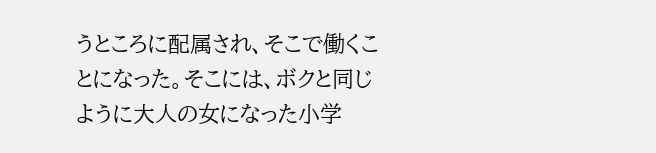うところに配属され、そこで働くことになった。そこには、ボクと同じように大人の女になった小学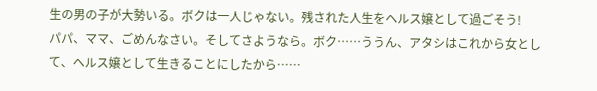生の男の子が大勢いる。ボクは一人じゃない。残された人生をヘルス嬢として過ごそう!
パパ、ママ、ごめんなさい。そしてさようなら。ボク……ううん、アタシはこれから女として、ヘルス嬢として生きることにしたから……